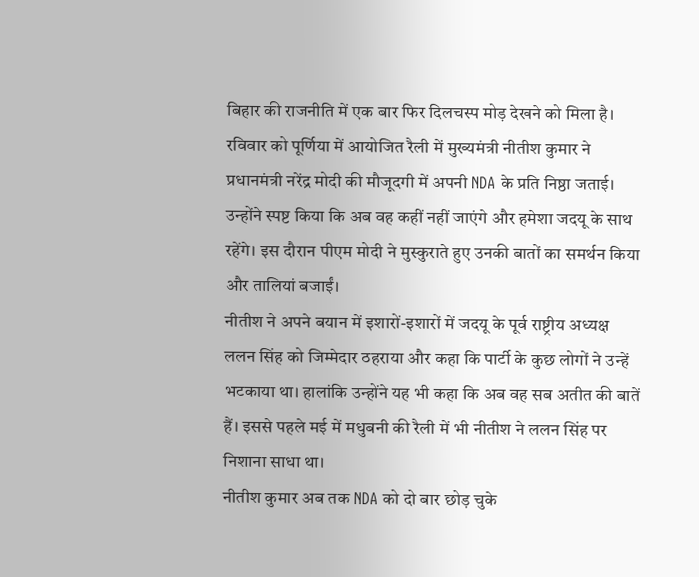बिहार की राजनीति में एक बार फिर दिलचस्प मोड़ देखने को मिला है। रविवार को पूर्णिया में आयोजित रैली में मुख्यमंत्री नीतीश कुमार ने प्रधानमंत्री नरेंद्र मोदी की मौजूदगी में अपनी NDA के प्रति निष्ठा जताई। उन्होंने स्पष्ट किया कि अब वह कहीं नहीं जाएंगे और हमेशा जदयू के साथ रहेंगे। इस दौरान पीएम मोदी ने मुस्कुराते हुए उनकी बातों का समर्थन किया और तालियां बजाईं।
नीतीश ने अपने बयान में इशारों-इशारों में जदयू के पूर्व राष्ट्रीय अध्यक्ष ललन सिंह को जिम्मेदार ठहराया और कहा कि पार्टी के कुछ लोगों ने उन्हें भटकाया था। हालांकि उन्होंने यह भी कहा कि अब वह सब अतीत की बातें हैं। इससे पहले मई में मधुबनी की रैली में भी नीतीश ने ललन सिंह पर निशाना साधा था।
नीतीश कुमार अब तक NDA को दो बार छोड़ चुके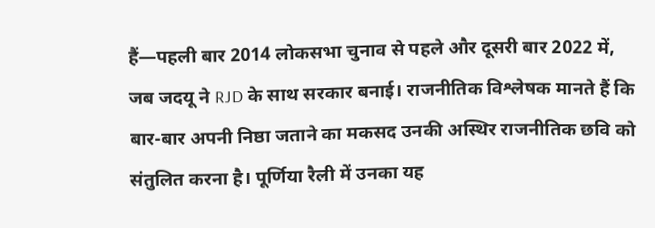हैं—पहली बार 2014 लोकसभा चुनाव से पहले और दूसरी बार 2022 में, जब जदयू ने RJD के साथ सरकार बनाई। राजनीतिक विश्लेषक मानते हैं कि बार-बार अपनी निष्ठा जताने का मकसद उनकी अस्थिर राजनीतिक छवि को संतुलित करना है। पूर्णिया रैली में उनका यह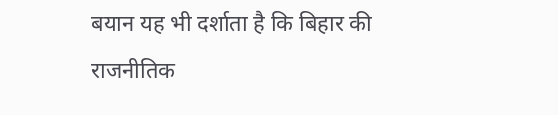बयान यह भी दर्शाता है कि बिहार की राजनीतिक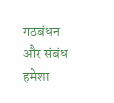गठबंधन और संबंध हमेशा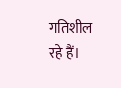गतिशील रहे हैं।